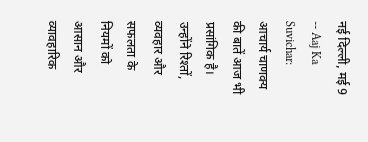नई दिल्ली, मई 9 -- Aaj Ka Suvichar: आचार्य चाणक्य की बातें आज भी प्रसांगिक है। उन्होंने रिश्तों, व्यवहार और सफलता के नियमों को आसान और व्यावहारिक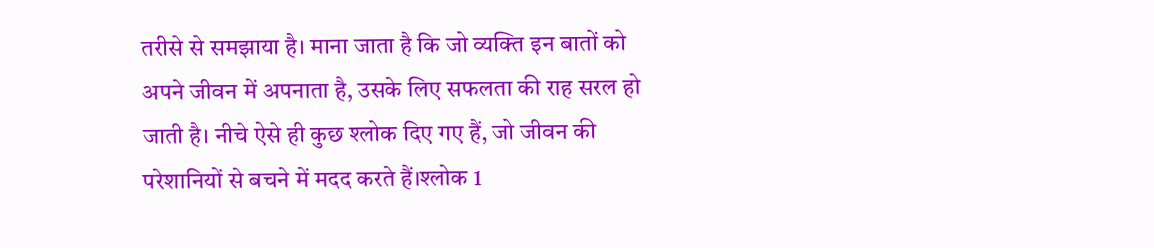तरीसे से समझाया है। माना जाता है कि जो व्यक्ति इन बातों को अपने जीवन में अपनाता है, उसके लिए सफलता की राह सरल हो जाती है। नीचे ऐसे ही कुछ श्लोक दिए गए हैं, जो जीवन की परेशानियों से बचने में मदद करते हैं।श्लोक 1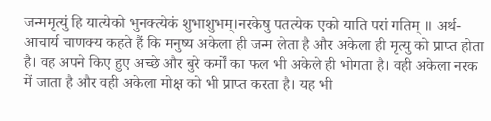जन्ममृत्युं हि यात्येको भुनक्त्येकं शुभाशुभम्।नरकेषु पतत्येक एको याति परां गतिम् ॥ अर्थ- आचार्य चाणक्य कहते हैं कि मनुष्य अकेला ही जन्म लेता है और अकेला ही मृत्यु को प्राप्त होता है। वह अपने किए हुए अच्छे और बुरे कर्मों का फल भी अकेले ही भोगता है। वही अकेला नरक में जाता है और वही अकेला मोक्ष को भी प्राप्त करता है। यह भी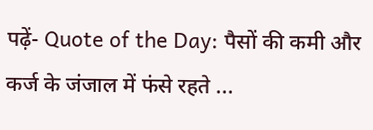पढ़ें- Quote of the Day: पैसों की कमी और कर्ज के जंजाल में फंसे रहते ...